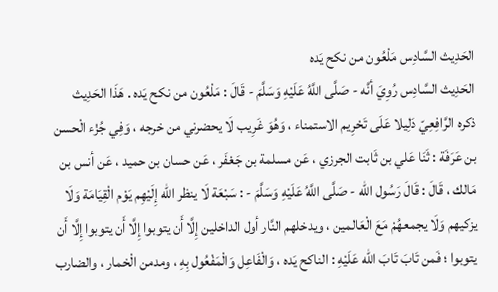الحَدِيث السَّادِس مَلْعُون من نكح يَده
الحَدِيث السَّادِس رُوِيَ أنَّه - صَلَّى اللَّهُ عَلَيْهِ وَسَلَّمَ - قَالَ : مَلْعُون من نكح يَده . هَذَا الحَدِيث ذكره الرَّافِعِيّ دَلِيلا عَلَى تَحْرِيم الاستمناء ، وَهُوَ غَرِيب لَا يحضرني من خرجه ، وَفِي جُزْء الْحسن بن عَرَفَة : ثَنَا عَلي بن ثَابت الجرزي ، عَن مسلمة بن جَعْفَر ، عَن حسان بن حميد ، عَن أنس بن مَالك ، قَالَ : قَالَ رَسُول الله - صَلَّى اللَّهُ عَلَيْهِ وَسَلَّمَ - : سَبْعَة لَا ينظر الله إِلَيْهِم يَوْم الْقِيَامَة وَلَا يزكيهم وَلَا يجمعهُمْ مَعَ الْعَالمين ، ويدخلهم النَّار أول الداخلين إِلَّا أَن يتوبوا إِلَّا أَن يتوبوا إِلَّا أَن يتوبوا ؛ فَمن تَابَ تَابَ الله عَلَيْهِ : الناكح يَده ، وَالْفَاعِل وَالْمَفْعُول بِهِ ، ومدمن الْخمار ، والضارب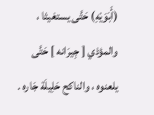(أَبَوَيْهِ) حَتَّى يستغيثا ، والمؤذي [ جِيرَانه ] حَتَّى يلعنوه ، والناكح حَلِيلَة جَاره .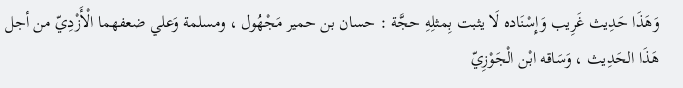وَهَذَا حَدِيث غَرِيب وَإِسْنَاده لَا يثبت بِمثلِهِ حجَّة : حسان بن حمير مَجْهُول ، ومسلمة وَعلي ضعفهما الْأَزْدِيّ من أجل هَذَا الحَدِيث ، وَسَاقه ابْن الْجَوْزِيّ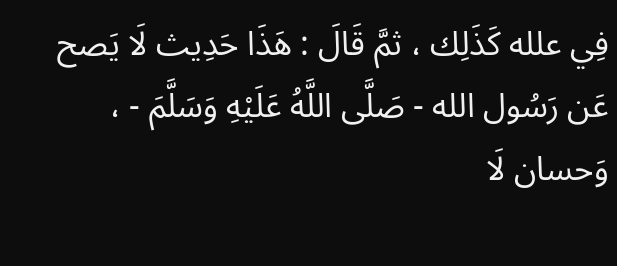فِي علله كَذَلِك ، ثمَّ قَالَ : هَذَا حَدِيث لَا يَصح عَن رَسُول الله - صَلَّى اللَّهُ عَلَيْهِ وَسَلَّمَ - ، وَحسان لَا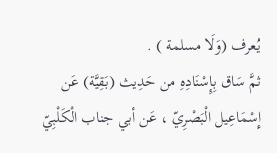يُعرف (وَلَا مسلمة ) .
ثمَّ سَاق بِإِسْنَادِهِ من حَدِيث (بَقِيَّة) عَن إِسْمَاعِيل الْبَصْرِيّ ، عَن أبي جناب الْكَلْبِيّ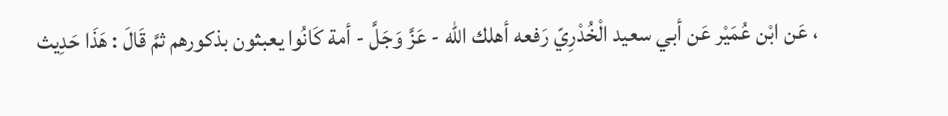، عَن ابْن عُمَيْر عَن أبي سعيد الْخُدْرِيّ رَفعه أهلك الله - عَزَّ وَجَلَّ - أمة كَانُوا يعبثون بذكورهم ثمَّ قَالَ : هَذَا حَدِيث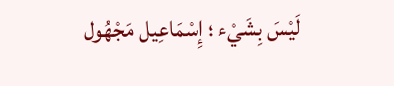لَيْسَ بِشَيْء ؛ إِسْمَاعِيل مَجْهُول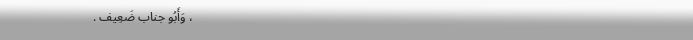، وَأَبُو جناب ضَعِيف .